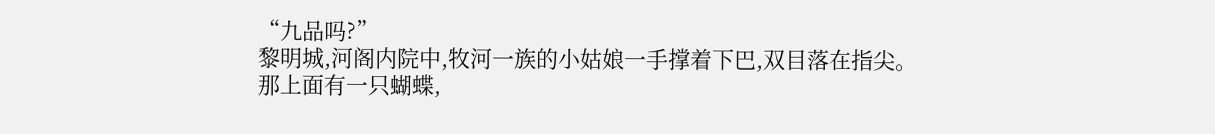“九品吗?”
黎明城,河阁内院中,牧河一族的小姑娘一手撑着下巴,双目落在指尖。
那上面有一只蝴蝶,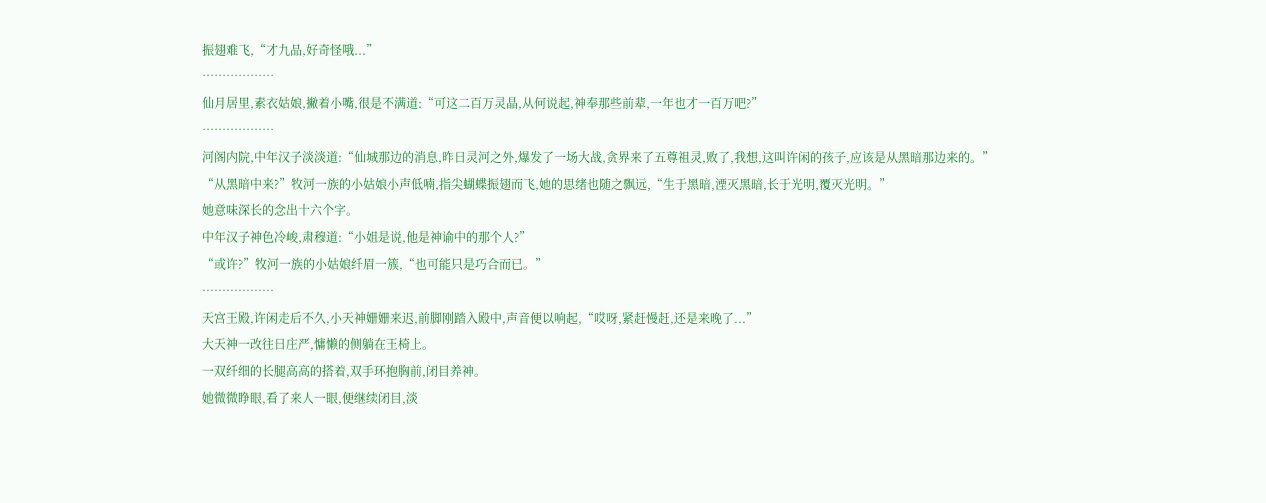振翅难飞,“才九品,好奇怪哦...”
………………
仙月居里,素衣姑娘,撇着小嘴,很是不满道:“可这二百万灵晶,从何说起,神奉那些前辈,一年也才一百万吧?”
………………
河阁内院,中年汉子淡淡道:“仙城那边的消息,昨日灵河之外,爆发了一场大战,贪界来了五尊祖灵,败了,我想,这叫许闲的孩子,应该是从黑暗那边来的。”
“从黑暗中来?”牧河一族的小姑娘小声低喃,指尖蝴蝶振翅而飞,她的思绪也随之飘远,“生于黑暗,湮灭黑暗,长于光明,覆灭光明。”
她意味深长的念出十六个字。
中年汉子神色冷峻,肃穆道:“小姐是说,他是神谕中的那个人?”
“或许?”牧河一族的小姑娘纤眉一簇,“也可能只是巧合而已。”
………………
天宫王殿,许闲走后不久,小天神姗姗来迟,前脚刚踏入殿中,声音便以响起,“哎呀,紧赶慢赶,还是来晚了...”
大天神一改往日庄严,慵懒的侧躺在王椅上。
一双纤细的长腿高高的搭着,双手环抱胸前,闭目养神。
她微微睁眼,看了来人一眼,便继续闭目,淡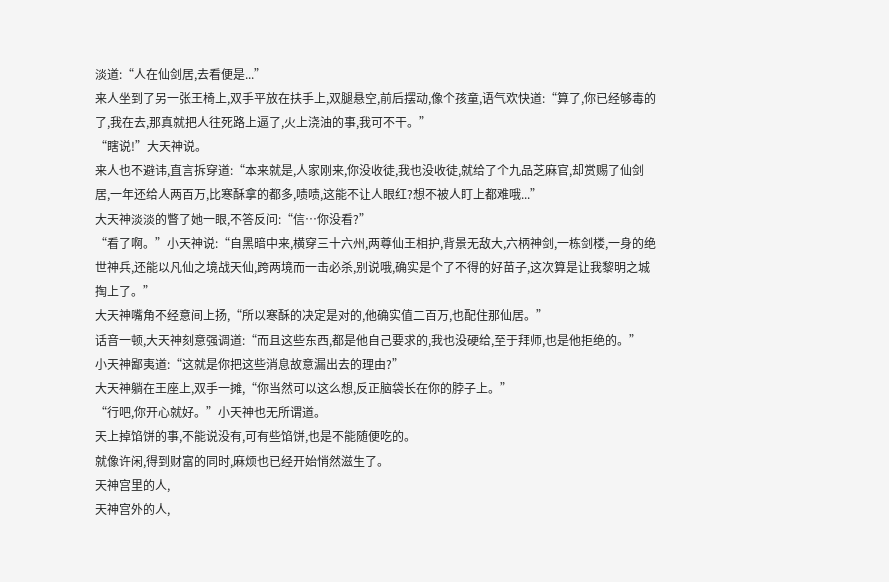淡道:“人在仙剑居,去看便是...”
来人坐到了另一张王椅上,双手平放在扶手上,双腿悬空,前后摆动,像个孩童,语气欢快道:“算了,你已经够毒的了,我在去,那真就把人往死路上逼了,火上浇油的事,我可不干。”
“瞎说!”大天神说。
来人也不避讳,直言拆穿道:“本来就是,人家刚来,你没收徒,我也没收徒,就给了个九品芝麻官,却赏赐了仙剑居,一年还给人两百万,比寒酥拿的都多,啧啧,这能不让人眼红?想不被人盯上都难哦...”
大天神淡淡的瞥了她一眼,不答反问:“信…你没看?”
“看了啊。”小天神说:“自黑暗中来,横穿三十六州,两尊仙王相护,背景无敌大,六柄神剑,一栋剑楼,一身的绝世神兵,还能以凡仙之境战天仙,跨两境而一击必杀,别说哦,确实是个了不得的好苗子,这次算是让我黎明之城掏上了。”
大天神嘴角不经意间上扬,“所以寒酥的决定是对的,他确实值二百万,也配住那仙居。”
话音一顿,大天神刻意强调道:“而且这些东西,都是他自己要求的,我也没硬给,至于拜师,也是他拒绝的。”
小天神鄙夷道:“这就是你把这些消息故意漏出去的理由?”
大天神躺在王座上,双手一摊,“你当然可以这么想,反正脑袋长在你的脖子上。”
“行吧,你开心就好。”小天神也无所谓道。
天上掉馅饼的事,不能说没有,可有些馅饼,也是不能随便吃的。
就像许闲,得到财富的同时,麻烦也已经开始悄然滋生了。
天神宫里的人,
天神宫外的人,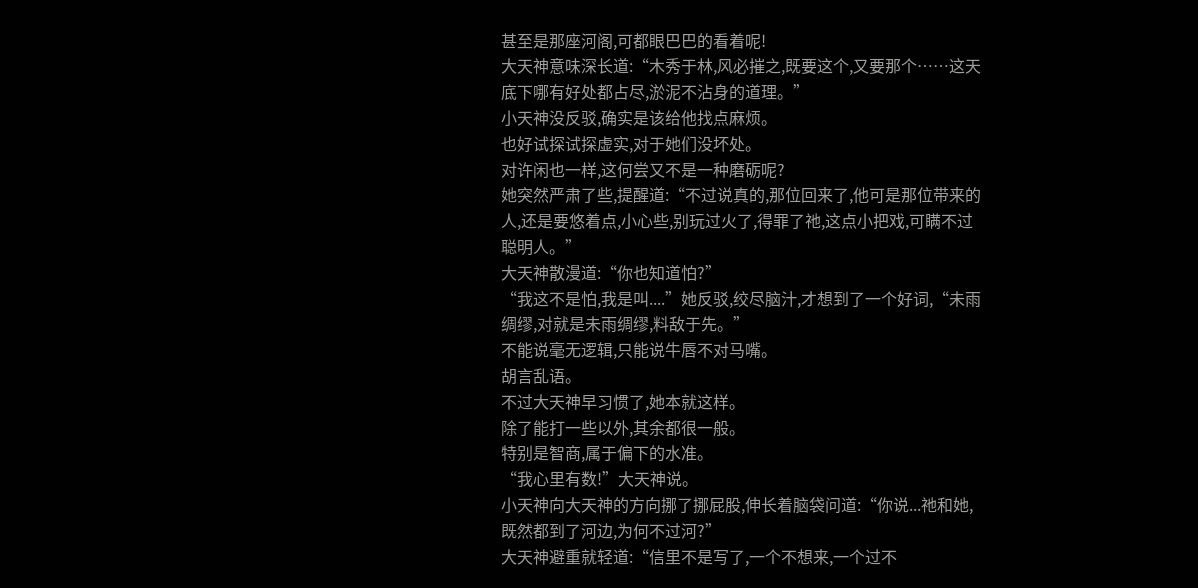甚至是那座河阁,可都眼巴巴的看着呢!
大天神意味深长道:“木秀于林,风必摧之,既要这个,又要那个……这天底下哪有好处都占尽,淤泥不沾身的道理。”
小天神没反驳,确实是该给他找点麻烦。
也好试探试探虚实,对于她们没坏处。
对许闲也一样,这何尝又不是一种磨砺呢?
她突然严肃了些,提醒道:“不过说真的,那位回来了,他可是那位带来的人,还是要悠着点,小心些,别玩过火了,得罪了祂,这点小把戏,可瞒不过聪明人。”
大天神散漫道:“你也知道怕?”
“我这不是怕,我是叫....”她反驳,绞尽脑汁,才想到了一个好词,“未雨绸缪,对就是未雨绸缪,料敌于先。”
不能说毫无逻辑,只能说牛唇不对马嘴。
胡言乱语。
不过大天神早习惯了,她本就这样。
除了能打一些以外,其余都很一般。
特别是智商,属于偏下的水准。
“我心里有数!”大天神说。
小天神向大天神的方向挪了挪屁股,伸长着脑袋问道:“你说...祂和她,既然都到了河边,为何不过河?”
大天神避重就轻道:“信里不是写了,一个不想来,一个过不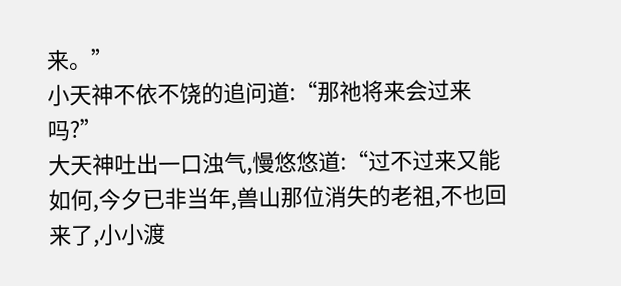来。”
小天神不依不饶的追问道:“那祂将来会过来吗?”
大天神吐出一口浊气,慢悠悠道:“过不过来又能如何,今夕已非当年,兽山那位消失的老祖,不也回来了,小小渡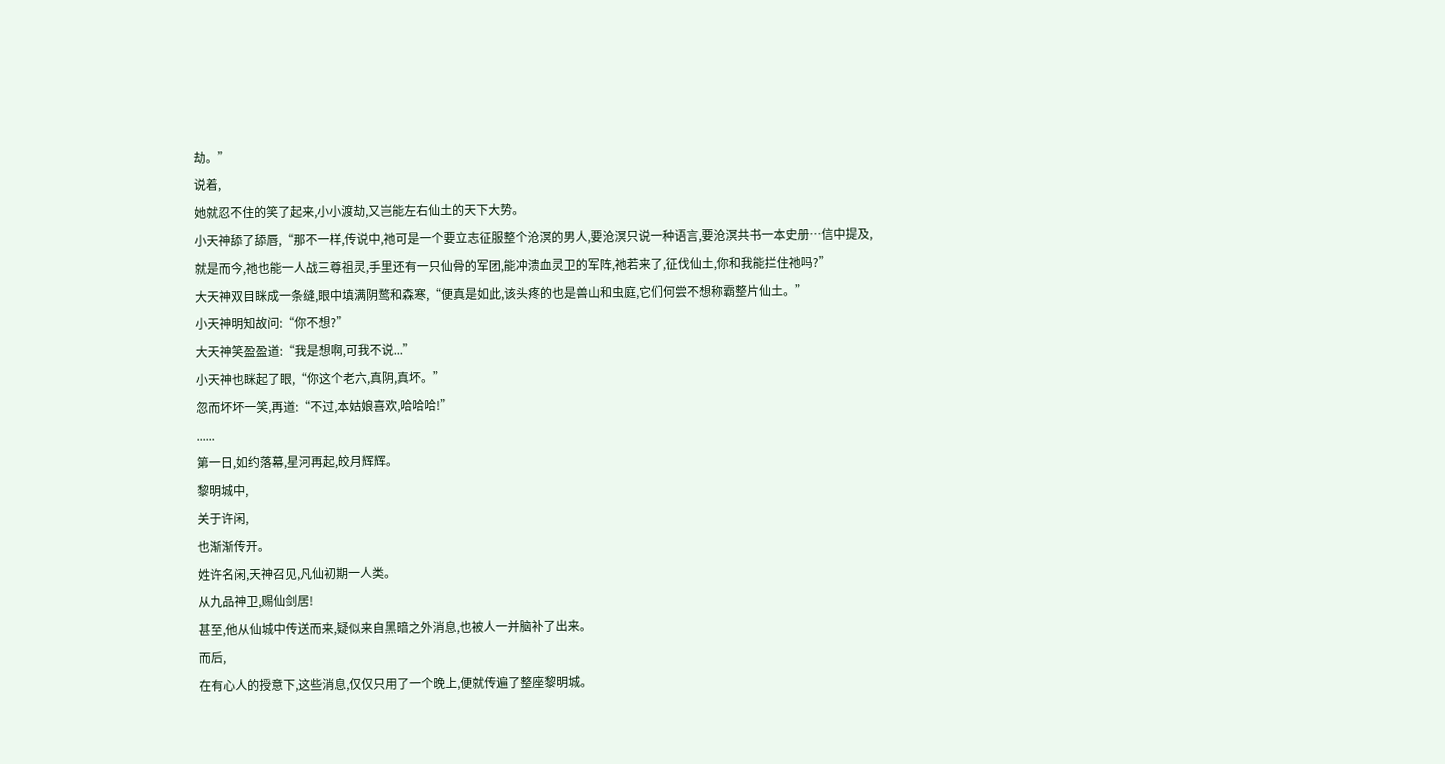劫。”
说着,
她就忍不住的笑了起来,小小渡劫,又岂能左右仙土的天下大势。
小天神舔了舔唇,“那不一样,传说中,祂可是一个要立志征服整个沧溟的男人,要沧溟只说一种语言,要沧溟共书一本史册…信中提及,就是而今,祂也能一人战三尊祖灵,手里还有一只仙骨的军团,能冲溃血灵卫的军阵,祂若来了,征伐仙土,你和我能拦住祂吗?”
大天神双目眯成一条缝,眼中填满阴鹜和森寒,“便真是如此,该头疼的也是兽山和虫庭,它们何尝不想称霸整片仙土。”
小天神明知故问:“你不想?”
大天神笑盈盈道:“我是想啊,可我不说...”
小天神也眯起了眼,“你这个老六,真阴,真坏。”
忽而坏坏一笑,再道:“不过,本姑娘喜欢,哈哈哈!”
......
第一日,如约落幕,星河再起,皎月辉辉。
黎明城中,
关于许闲,
也渐渐传开。
姓许名闲,天神召见,凡仙初期一人类。
从九品神卫,赐仙剑居!
甚至,他从仙城中传送而来,疑似来自黑暗之外消息,也被人一并脑补了出来。
而后,
在有心人的授意下,这些消息,仅仅只用了一个晚上,便就传遍了整座黎明城。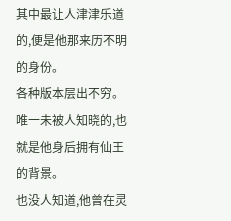其中最让人津津乐道的,便是他那来历不明的身份。
各种版本层出不穷。
唯一未被人知晓的,也就是他身后拥有仙王的背景。
也没人知道,他曾在灵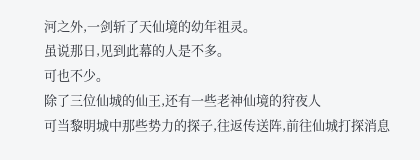河之外,一剑斩了天仙境的幼年祖灵。
虽说那日,见到此幕的人是不多。
可也不少。
除了三位仙城的仙王,还有一些老神仙境的狩夜人
可当黎明城中那些势力的探子,往返传送阵,前往仙城打探消息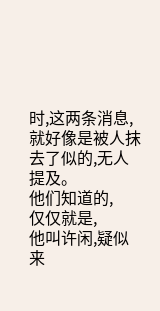时,这两条消息,就好像是被人抹去了似的,无人提及。
他们知道的,
仅仅就是,
他叫许闲,疑似来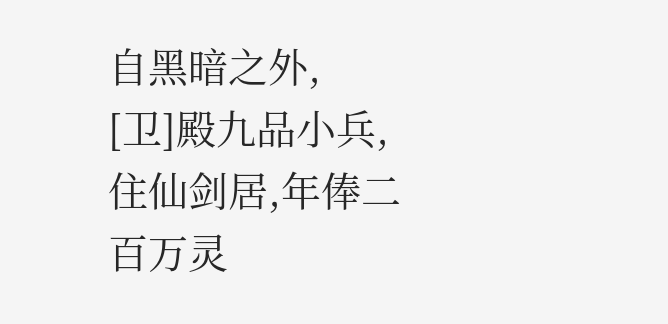自黑暗之外,
[卫]殿九品小兵,住仙剑居,年俸二百万灵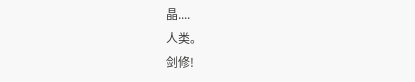晶....
人类。
剑修!